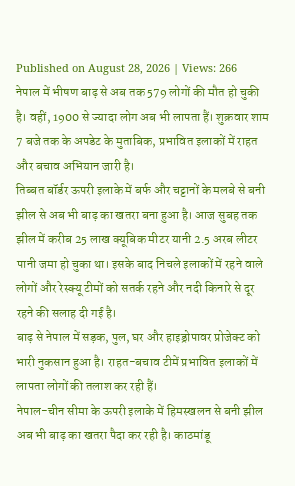Published on August 28, 2026 | Views: 266
नेपाल में भीषण बाढ़ से अब तक 579 लोगों की मौत हो चुकी है। वहीं, 1900 से ज्यादा लोग अब भी लापता हैं। शुक्रवार शाम 7 बजे तक के अपडेट के मुताबिक, प्रभावित इलाकों में राहत और बचाव अभियान जारी है।
तिब्बत बॉर्डर ऊपरी इलाके में बर्फ और चट्टानों के मलबे से बनी झील से अब भी बाढ़ का खतरा बना हुआ है। आज सुबह तक झील में करीब 25 लाख क्यूबिक मीटर यानी 2.5 अरब लीटर पानी जमा हो चुका था। इसके बाद निचले इलाकों में रहने वाले लोगों और रेस्क्यू टीमों को सतर्क रहने और नदी किनारे से दूर रहने की सलाह दी गई है।
बाढ़ से नेपाल में सड़क, पुल, घर और हाइड्रोपावर प्रोजेक्ट को भारी नुकसान हुआ है। राहत-बचाव टीमें प्रभावित इलाकों में लापता लोगों की तलाश कर रही हैं।
नेपाल-चीन सीमा के ऊपरी इलाके में हिमस्खलन से बनी झील अब भी बाढ़ का खतरा पैदा कर रही है। काठमांडू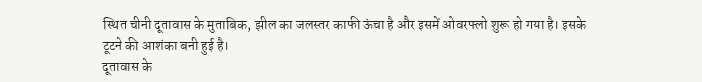स्थित चीनी दूतावास के मुताबिक, झील का जलस्तर काफी ऊंचा है और इसमें ओवरफ्लो शुरू हो गया है। इसके टूटने की आशंका बनी हुई है।
दूतावास के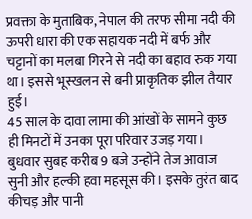प्रवक्ता के मुताबिक, नेपाल की तरफ सीमा नदी की ऊपरी धारा की एक सहायक नदी में बर्फ और चट्टानों का मलबा गिरने से नदी का बहाव रुक गया था। इससे भूस्खलन से बनी प्राकृतिक झील तैयार हुई।
45 साल के दावा लामा की आंखों के सामने कुछ ही मिनटों में उनका पूरा परिवार उजड़ गया। बुधवार सुबह करीब 9 बजे उन्होंने तेज आवाज सुनी और हल्की हवा महसूस की। इसके तुरंत बाद कीचड़ और पानी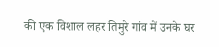की एक विशाल लहर तिमुरे गांव में उनके घर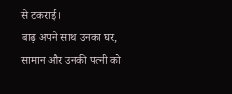से टकराई।
बाढ़ अपने साथ उनका घर, सामान और उनकी पत्नी को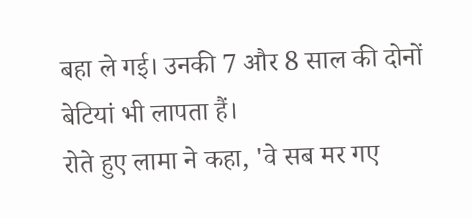बहा ले गई। उनकी 7 और 8 साल की दोनों बेटियां भी लापता हैं।
रोते हुए लामा ने कहा, 'वे सब मर गए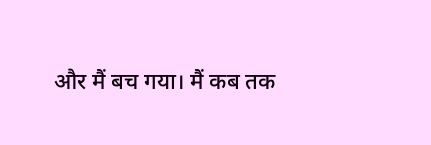और मैं बच गया। मैं कब तक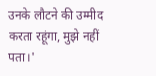उनके लौटने की उम्मीद करता रहूंगा, मुझे नहीं पता।'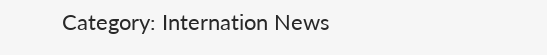Category: Internation News